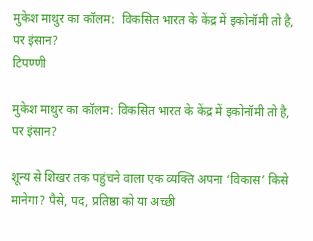मुकेश माथुर का कॉलम:  विकसित भारत के केंद्र में इकोनॉमी तो है, पर इंसान?
टिपण्णी

मुकेश माथुर का कॉलम: विकसित भारत के केंद्र में इकोनॉमी तो है, पर इंसान?

शून्य से शिखर तक पहुंचने वाला एक व्यक्ति अपना ‘विकास’ किसे मानेगा? पैसे, पद, प्रतिष्ठा को या अच्छी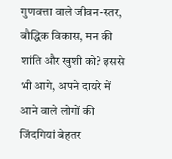गुणवत्ता वाले जीवन-स्तर, बौद्धिक विकास, मन की शांति और खुशी को? इससे भी आगे, अपने दायरे में आने वाले लोगों की जिंदगियां बेहतर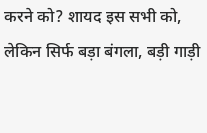करने को? शायद इस सभी को, लेकिन सिर्फ बड़ा बंगला, बड़ी गाड़ी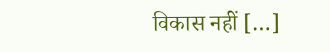विकास नहीं […]